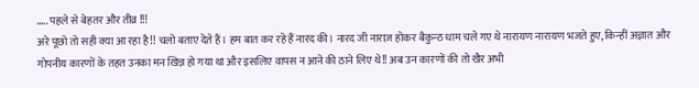….. पहले से बेहतर और तीव्र !!!
अरे पूछो तो सही क्या आ रहा है!! चलो बताए देते हैं। हम बात कर रहे हैं नारद की। नारद जी नाराज़ होकर बैकुन्ठ धाम चले गए थे नारायण नारायण भजते हुए, किन्हीं अज्ञात और गोपनीय कारणों के तहत उनका मन खिन्न हो गया था और इसलिए वापस न आने की ठाने लिए थे!! अब उन कारणों की तो खैर अभी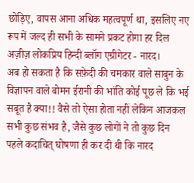छोड़िए, वापस आना अधिक महत्वपूर्ण था, इसलिए नए रूप में जल्द ही सभी के सामने प्रकट होगा हर दिल अज़ीज़ लोकप्रिय हिन्दी ब्लॉग एग्रीगेटर - नारद।
अब हो सकता है कि सफ़ेदी की चमकार वाले साबुन के विज्ञापन वाले बोमन ईरानी की भांति कोई पूछ ले कि भई सबूत है क्या!! वैसे तो ऐसा होता नहीं लेकिन आजकल सभी कुछ संभव है, जैसे कुछ लोगों ने तो कुछ दिन पहले कदाचित् घोषणा ही कर दी थी कि नारद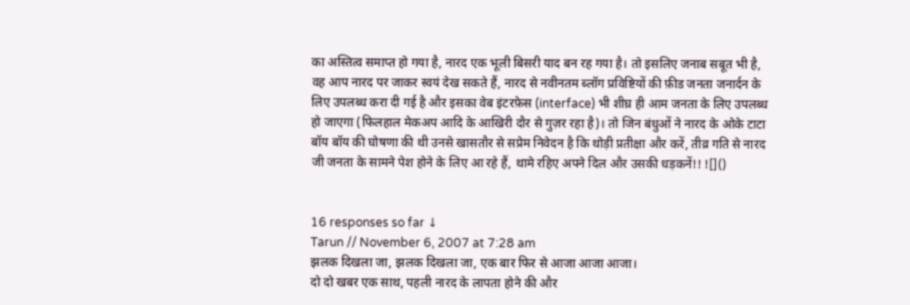का अस्तित्व समाप्त हो गया है, नारद एक भूली बिसरी याद बन रह गया है। तो इसलिए जनाब सबूत भी है, वह आप नारद पर जाकर स्वयं देख सकते हैं, नारद से नवीनतम ब्लॉग प्रविष्टियों की फ़ीड जनता जनार्दन के लिए उपलब्ध करा दी गई है और इसका वेब इंटरफ़ेस (interface) भी शीघ्र ही आम जनता के लिए उपलब्ध हो जाएगा (फिलहाल मेकअप आदि के आखिरी दौर से गुज़र रहा है)। तो जिन बंधुओं ने नारद के ओके टाटा बॉय बॉय की घोषणा की थी उनसे खासतौर से सप्रेम निवेदन है कि थोड़ी प्रतीक्षा और करें, तीव्र गति से नारद जी जनता के सामने पेश होने के लिए आ रहे हैं, थामे रहिए अपने दिल और उसकी धड़कनें!! ![]()


16 responses so far ↓
Tarun // November 6, 2007 at 7:28 am
झलक दिखला जा, झलक दिखला जा, एक बार फिर से आजा आजा आजा।
दो दो खबर एक साथ, पहली नारद के लापता होने की और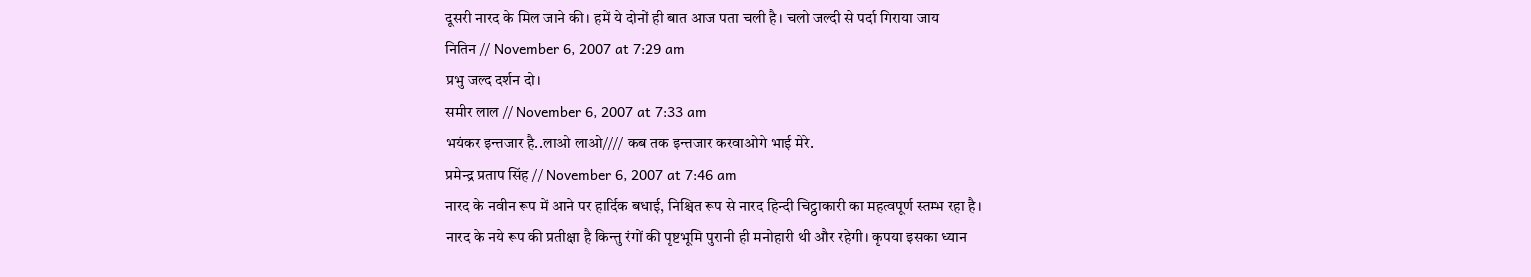दूसरी नारद के मिल जाने की। हमें ये दोनों ही बात आज पता चली है। चलो जल्दी से पर्दा गिराया जाय
नितिन // November 6, 2007 at 7:29 am
प्रभु जल्द दर्शन दो।
समीर लाल // November 6, 2007 at 7:33 am
भयंकर इन्तजार है..लाओ लाओ//// कब तक इन्तजार करवाओगे भाई मेरे.
प्रमेन्द्र प्रताप सिंह // November 6, 2007 at 7:46 am
नारद के नवीन रूप में आने पर हार्दिक बधाई, निश्चित रूप से नारद हिन्दी चिट्ठाकारी का महत्वपूर्ण स्तम्भ रहा है।
नारद के नये रूप की प्रतीक्षा है किन्तु रंगों की पृष्टभूमि पुरानी ही मनोहारी थी और रहेगी। कृपया इसका ध्यान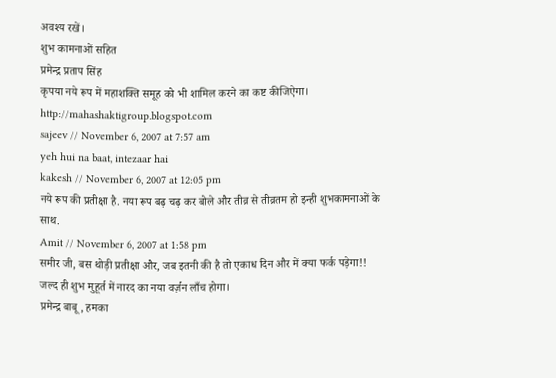अवश्य रखें।
शुभ कामनाओं सहित
प्रमेन्द्र प्रताप सिंह
कृपया नये रूप में महाशक्ति समूह को भी शामिल करने का कष्ट कीजिऐगा।
http://mahashaktigroup.blogspot.com
sajeev // November 6, 2007 at 7:57 am
yeh hui na baat, intezaar hai
kakesh // November 6, 2007 at 12:05 pm
नये रूप की प्रतीक्षा है. नया रूप बढ़ चढ़ कर बोले और तीव्र से तीव्रतम हो इन्ही शुभकामनाओं के साथ.
Amit // November 6, 2007 at 1:58 pm
समीर जी, बस थोड़ी प्रतीक्षा और, जब इतनी की है तो एकाध दिन और में क्या फर्क पड़ेगा!!
जल्द ही शुभ मुहूर्त में नारद का नया वर्ज़न लाँच होगा।
प्रमेन्द्र बाबू, हमका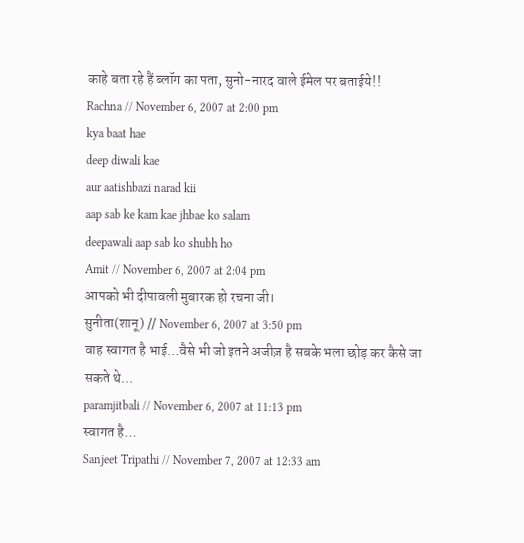काहे बता रहे हैं ब्लॉग का पता, सुनो-नारद वाले ईमेल पर बताईये!!
Rachna // November 6, 2007 at 2:00 pm
kya baat hae
deep diwali kae
aur aatishbazi narad kii
aap sab ke kam kae jhbae ko salam
deepawali aap sab ko shubh ho
Amit // November 6, 2007 at 2:04 pm
आपको भी दीपावली मुबारक हो रचना जी।
सुनीता(शानू) // November 6, 2007 at 3:50 pm
वाह स्वागत है भाई…वैसे भी जो इतने अजीज़ है सबके भला छोड़ कर कैसे जा सकते थे…
paramjitbali // November 6, 2007 at 11:13 pm
स्वागत है…
Sanjeet Tripathi // November 7, 2007 at 12:33 am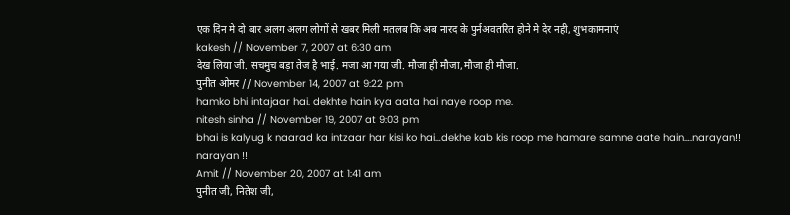एक दिन मे दो बार अलग अलग लोगों से खबर मिली मतलब कि अब नारद के पुर्नअवतरित होने मे देर नही, शुभकामनाएं
kakesh // November 7, 2007 at 6:30 am
देख लिया जी. सचमुच बड़ा तेज है भाई. मजा आ गया जी. मौजा ही मौजा,मौजा ही मौजा.
पुनीत ओमर // November 14, 2007 at 9:22 pm
hamko bhi intajaar hai. dekhte hain kya aata hai naye roop me.
nitesh sinha // November 19, 2007 at 9:03 pm
bhai is kalyug k naarad ka intzaar har kisi ko hai…dekhe kab kis roop me hamare samne aate hain….narayan!! narayan !!
Amit // November 20, 2007 at 1:41 am
पुनीत जी, नितेश जी,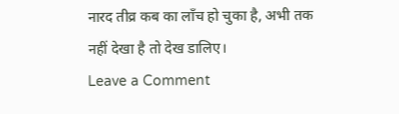नारद तीव्र कब का लाँच हो चुका है, अभी तक नहीं देखा है तो देख डालिए।
Leave a Comment